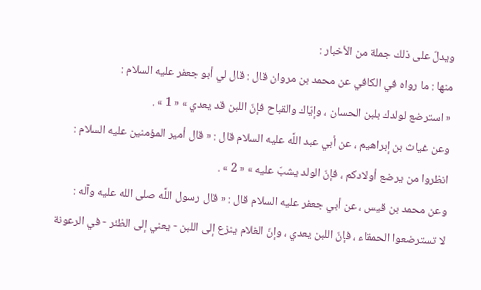ويدلّ على ذلك جملة من الأخبار :
منها : ما رواه في الكافي عن محمد بن مروان قال : قال لي أبو جعفر عليه السلام :
« استرضع لولدك بلبن الحسان ، وإيّاك والقباح فإنّ اللبن قد يعدي » « 1 » .
وعن غياث بن إبراهيم ، عن أبي عبد اللَّه عليه السلام قال : « قال أمير المؤمنين عليه السلام :
انظروا من يرضع أولادكم ، فإنّ الولد يشبّ عليه » « 2 » .
وعن محمد بن قيس ، عن أبي جعفر عليه السلام قال : « قال رسول اللَّه صلى الله عليه وآله :
لا تسترضعوا الحمقاء ، فإنّ اللبن يعدي ، وإنّ الغلام ينزع إلى اللبن - يعني إلى الظئر - في الرعونة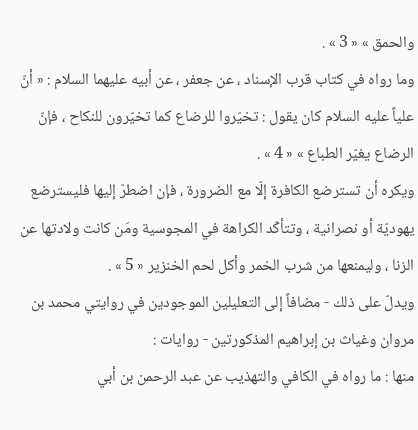والحمق » « 3 » .
وما رواه في كتاب قرب الإسناد ، عن جعفر ، عن أبيه عليهما السلام : « أنّ علياً عليه السلام كان يقول : تخيّروا للرضاع كما تخيّرون للنكاح ، فإنّ الرضاع يغيّر الطباع » « 4 » .
ويكره أن تسترضع الكافرة إلّا مع الضرورة ، فإن اضطرّ إليها فليسترضع يهوديّة أو نصرانية ، وتتأكّد الكراهة في المجوسية ومَن كانت ولادتها عن الزنا ، وليمنعها من شرب الخمر وأكل لحم الخنزير « 5 » .
ويدلّ على ذلك - مضافاً إلى التعليلين الموجودين في روايتي محمد بن مروان وغياث بن إبراهيم المذكورتين - روايات :
منها : ما رواه في الكافي والتهذيب عن عبد الرحمن بن أبي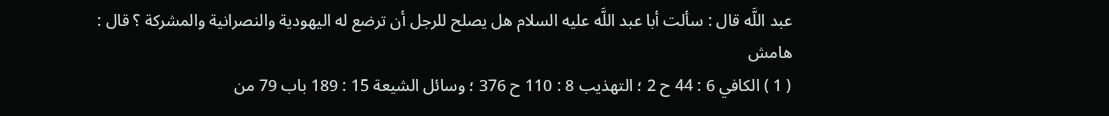عبد اللَّه قال : سألت أبا عبد اللَّه عليه السلام هل يصلح للرجل أن ترضع له اليهودية والنصرانية والمشركة ؟ قال :
هامش
( 1 ) الكافي 6 : 44 ح 2 ؛ التهذيب 8 : 110 ح 376 ؛ وسائل الشيعة 15 : 189 باب 79 من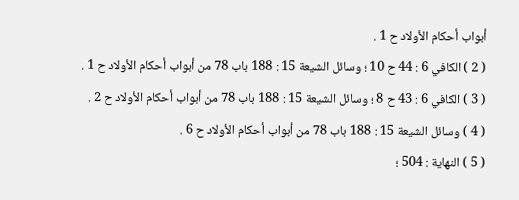أبواب أحكام الأولاد ح 1 .
( 2 ) الكافي 6 : 44 ح 10 ؛ وسائل الشيعة 15 : 188 باب 78 من أبواب أحكام الأولاد ح 1 .
( 3 ) الكافي 6 : 43 ح 8 ؛ وسائل الشيعة 15 : 188 باب 78 من أبواب أحكام الأولاد ح 2 .
( 4 ) وسائل الشيعة 15 : 188 باب 78 من أبواب أحكام الأولاد ح 6 .
( 5 ) النهاية : 504 ؛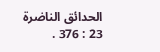الحدائق الناضرة 23 : 376 .